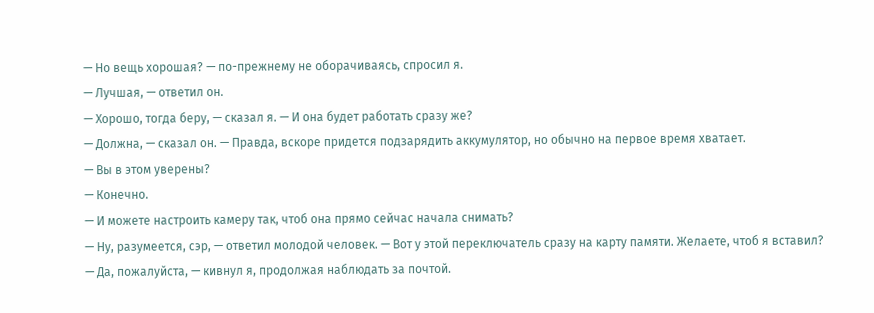— Но вещь хорошая? — по-прежнему не оборачиваясь, спросил я.
— Лучшая, — ответил он.
— Хорошо, тогда беру, — сказал я. — И она будет работать сразу же?
— Должна, — сказал он. — Правда, вскоре придется подзарядить аккумулятор, но обычно на первое время хватает.
— Вы в этом уверены?
— Конечно.
— И можете настроить камеру так, чтоб она прямо сейчас начала снимать?
— Ну, разумеется, сэр, — ответил молодой человек. — Вот у этой переключатель сразу на карту памяти. Желаете, чтоб я вставил?
— Да, пожалуйста, — кивнул я, продолжая наблюдать за почтой.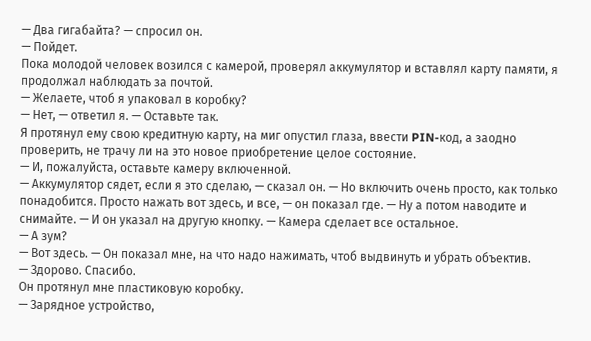— Два гигабайта? — спросил он.
— Пойдет.
Пока молодой человек возился с камерой, проверял аккумулятор и вставлял карту памяти, я продолжал наблюдать за почтой.
— Желаете, чтоб я упаковал в коробку?
— Нет, — ответил я. — Оставьте так.
Я протянул ему свою кредитную карту, на миг опустил глаза, ввести PIN-код, а заодно проверить, не трачу ли на это новое приобретение целое состояние.
— И, пожалуйста, оставьте камеру включенной.
— Аккумулятор сядет, если я это сделаю, — сказал он. — Но включить очень просто, как только понадобится. Просто нажать вот здесь, и все, — он показал где. — Ну а потом наводите и снимайте. — И он указал на другую кнопку. — Камера сделает все остальное.
— А зум?
— Вот здесь. — Он показал мне, на что надо нажимать, чтоб выдвинуть и убрать объектив.
— Здорово. Спасибо.
Он протянул мне пластиковую коробку.
— Зарядное устройство,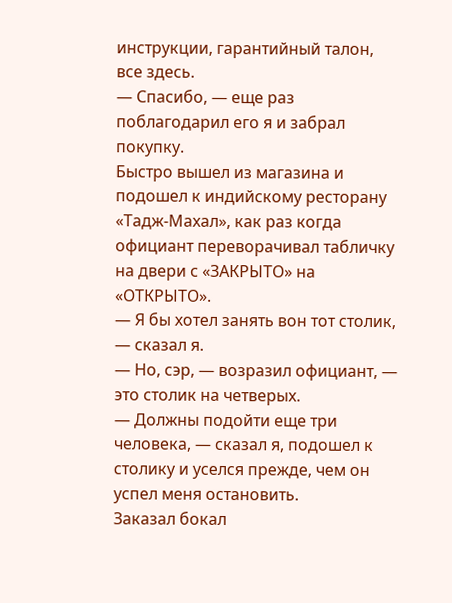инструкции, гарантийный талон, все здесь.
— Спасибо, — еще раз поблагодарил его я и забрал покупку.
Быстро вышел из магазина и подошел к индийскому ресторану «Тадж-Махал», как раз когда официант переворачивал табличку на двери с «ЗАКРЫТО» на «ОТКРЫТО».
— Я бы хотел занять вон тот столик, — сказал я.
— Но, сэр, — возразил официант, — это столик на четверых.
— Должны подойти еще три человека, — сказал я, подошел к столику и уселся прежде, чем он успел меня остановить.
Заказал бокал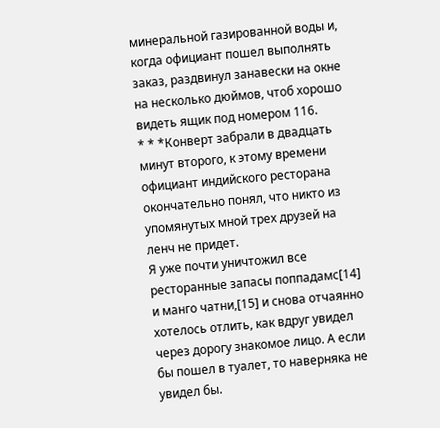минеральной газированной воды и, когда официант пошел выполнять заказ, раздвинул занавески на окне на несколько дюймов, чтоб хорошо видеть ящик под номером 116.
* * *Конверт забрали в двадцать минут второго, к этому времени официант индийского ресторана окончательно понял, что никто из упомянутых мной трех друзей на ленч не придет.
Я уже почти уничтожил все ресторанные запасы поппадамс[14] и манго чатни,[15] и снова отчаянно хотелось отлить, как вдруг увидел через дорогу знакомое лицо. А если бы пошел в туалет, то наверняка не увидел бы.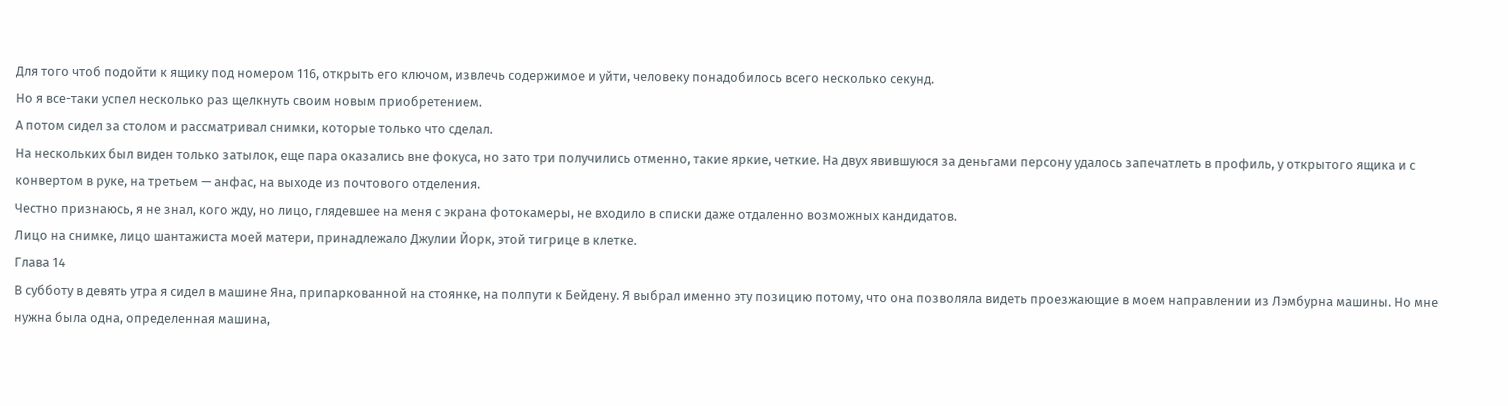Для того чтоб подойти к ящику под номером 116, открыть его ключом, извлечь содержимое и уйти, человеку понадобилось всего несколько секунд.
Но я все-таки успел несколько раз щелкнуть своим новым приобретением.
А потом сидел за столом и рассматривал снимки, которые только что сделал.
На нескольких был виден только затылок, еще пара оказались вне фокуса, но зато три получились отменно, такие яркие, четкие. На двух явившуюся за деньгами персону удалось запечатлеть в профиль, у открытого ящика и с конвертом в руке, на третьем — анфас, на выходе из почтового отделения.
Честно признаюсь, я не знал, кого жду, но лицо, глядевшее на меня с экрана фотокамеры, не входило в списки даже отдаленно возможных кандидатов.
Лицо на снимке, лицо шантажиста моей матери, принадлежало Джулии Йорк, этой тигрице в клетке.
Глава 14
В субботу в девять утра я сидел в машине Яна, припаркованной на стоянке, на полпути к Бейдену. Я выбрал именно эту позицию потому, что она позволяла видеть проезжающие в моем направлении из Лэмбурна машины. Но мне нужна была одна, определенная машина,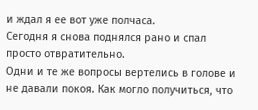и ждал я ее вот уже полчаса.
Сегодня я снова поднялся рано и спал просто отвратительно.
Одни и те же вопросы вертелись в голове и не давали покоя. Как могло получиться, что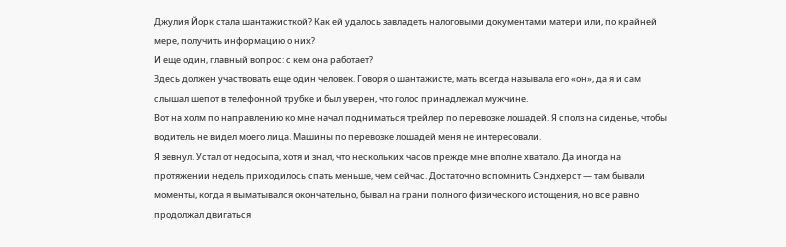Джулия Йорк стала шантажисткой? Как ей удалось завладеть налоговыми документами матери или, по крайней мере, получить информацию о них?
И еще один, главный вопрос: с кем она работает?
Здесь должен участвовать еще один человек. Говоря о шантажисте, мать всегда называла его «он», да я и сам слышал шепот в телефонной трубке и был уверен, что голос принадлежал мужчине.
Вот на холм по направлению ко мне начал подниматься трейлер по перевозке лошадей. Я сполз на сиденье, чтобы водитель не видел моего лица. Машины по перевозке лошадей меня не интересовали.
Я зевнул. Устал от недосыпа, хотя и знал, что нескольких часов прежде мне вполне хватало. Да иногда на протяжении недель приходилось спать меньше, чем сейчас. Достаточно вспомнить Сэндхерст — там бывали моменты, когда я выматывался окончательно, бывал на грани полного физического истощения, но все равно продолжал двигаться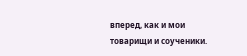вперед, как и мои товарищи и соученики.